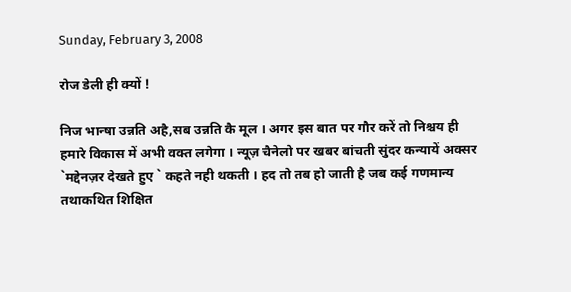Sunday, February 3, 2008

रोज डेली ही क्यों !

निज भान्षा उन्नति अहै,सब उन्नति कै मूल । अगर इस बात पर गौर करें तो निश्चय ही हमारे विकास में अभी वक्त लगेगा । न्यूज़ चैनेलो पर खबर बांचती सुंदर कन्यायें अक्सर `मद्देनज़र देखते हुए ` कहते नही थकती । हद तो तब हो जाती है जब कई गणमान्य तथाकथित शिक्षित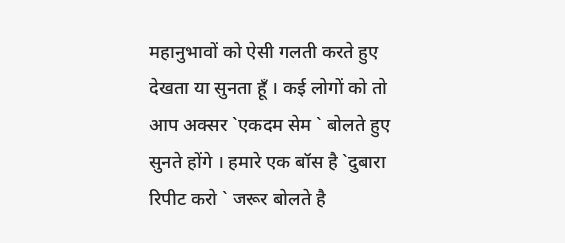महानुभावों को ऐसी गलती करते हुए देखता या सुनता हूँ । कई लोगों को तो आप अक्सर `एकदम सेम ` बोलते हुए सुनते होंगे । हमारे एक बॉस है `दुबारा रिपीट करो ` जरूर बोलते है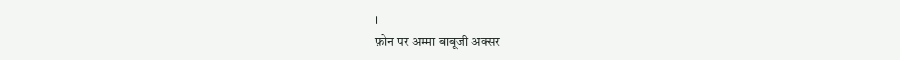।
फ़ोन पर अम्मा बाबूजी अक्सर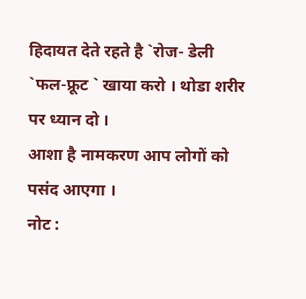हिदायत देते रहते है `रोज- डेली `फल-फ्रूट ` खाया करो । थोडा शरीर पर ध्यान दो ।
आशा है नामकरण आप लोगों को पसंद आएगा ।
नोट :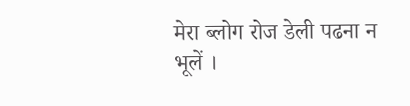मेरा ब्लोग रोज डेली पढना न भूलें ।